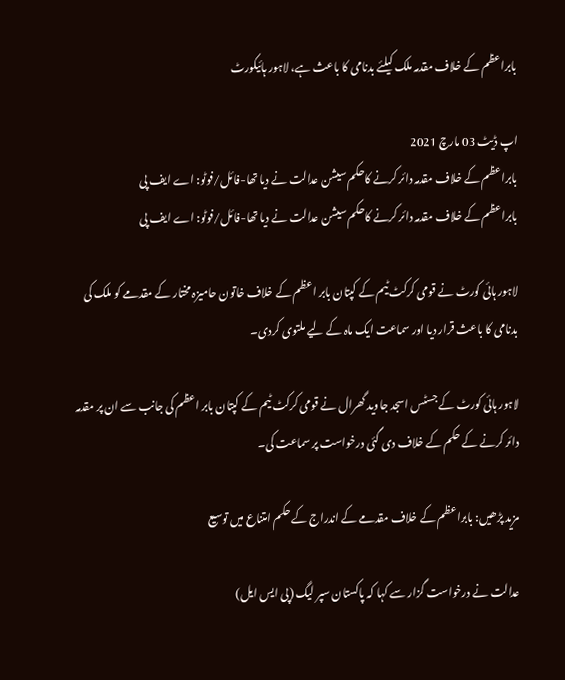بابراعظم کے خلاف مقدمہ ملک کیلئے بدنامی کا باعث ہے، لاہور ہائیکورٹ

اپ ڈیٹ 03 مارچ 2021
بابراعظم کے خلاف مقدمہ دائر کرنے کاحکم سیشن عدالت نے دیا تھا-فائل/فوٹو: اے ایف پی
بابراعظم کے خلاف مقدمہ دائر کرنے کاحکم سیشن عدالت نے دیا تھا-فائل/فوٹو: اے ایف پی

لاہور ہائی کورٹ نے قومی کرکٹ ٹیم کے کپتان بابر اعظم کے خلاف خاتون حامیزہ مختار کے مقدمے کو ملک کی بدنامی کا باعث قرار دیا اور سماعت ایک ماہ کے لیے ملتوی کردی۔

لاہور ہائی کورٹ کے جسٹس اسجد جاوید گھرال نے قومی کرکٹ ٹیم کے کپتان بابر اعظم کی جانب سے ان پر مقدمہ دائر کرنے کے حکم کے خلاف دی گئی درخواست پر سماعت کی۔

مزید پڑھیں: بابراعظم کے خلاف مقدمے کے اندراج کے حکم امتناع میں توسیع

عدالت نے درخواست گزار سے کہا کہ پاکستان سپر لیگ (پی ایس ایل)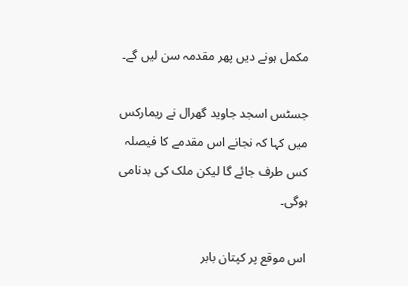مکمل ہونے دیں پھر مقدمہ سن لیں گے۔

جسٹس اسجد جاوید گھرال نے ریمارکس میں کہا کہ نجانے اس مقدمے کا فیصلہ کس طرف جائے گا لیکن ملک کی بدنامی ہوگی۔

اس موقع پر کپتان بابر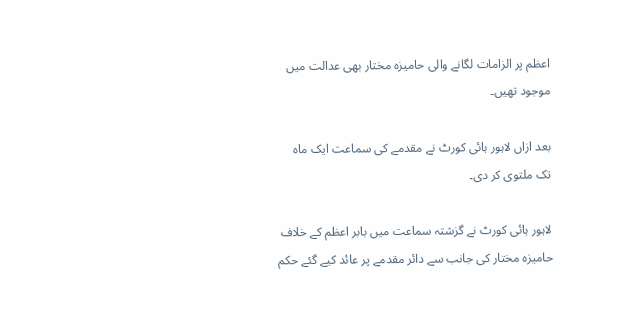اعظم پر الزامات لگانے والی حامیزہ مختار بھی عدالت میں موجود تھیں۔

بعد ازاں لاہور ہائی کورٹ نے مقدمے کی سماعت ایک ماہ تک ملتوی کر دی۔

لاہور ہائی کورٹ نے گزشتہ سماعت میں بابر اعظم کے خلاف حامیزہ مختار کی جانب سے دائر مقدمے پر عائد کیے گئے حکم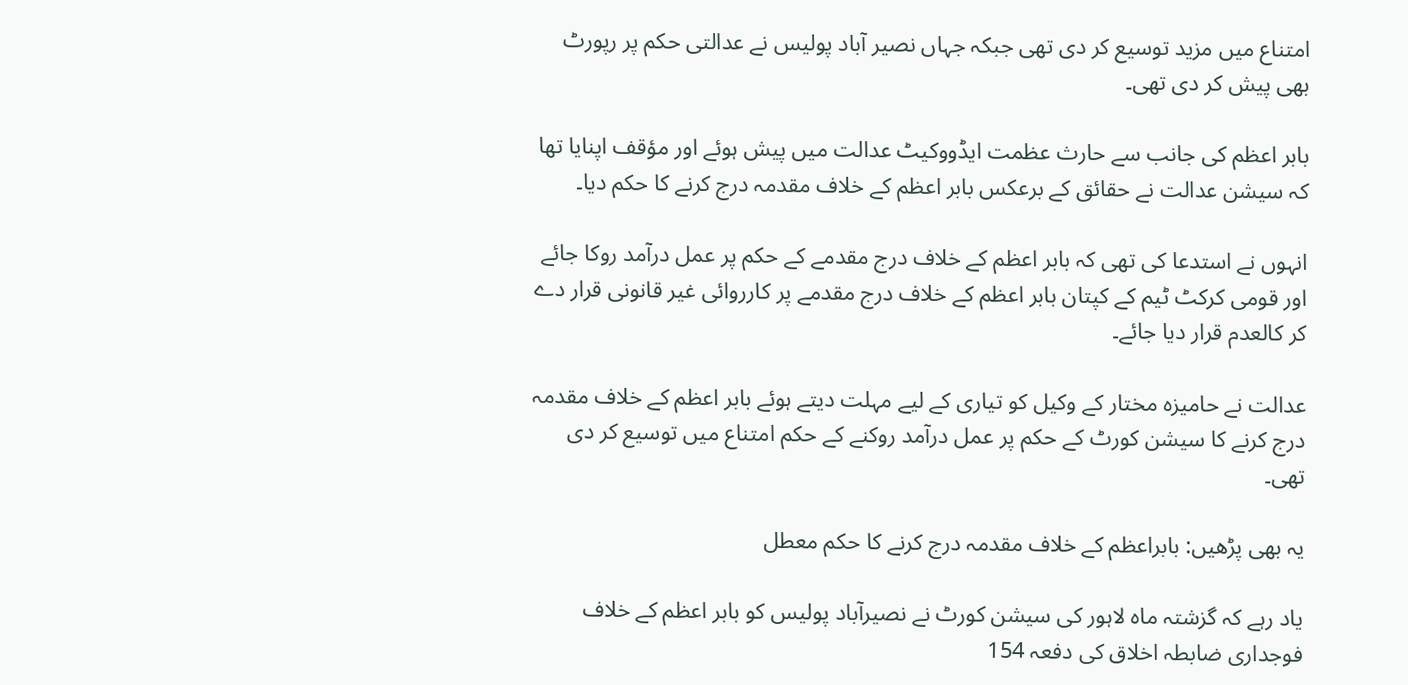امتناع میں مزید توسیع کر دی تھی جبکہ جہاں نصیر آباد پولیس نے عدالتی حکم پر رپورٹ بھی پیش کر دی تھی۔

بابر اعظم کی جانب سے حارث عظمت ایڈووکیٹ عدالت میں پیش ہوئے اور مؤقف اپنایا تھا کہ سیشن عدالت نے حقائق کے برعکس بابر اعظم کے خلاف مقدمہ درج کرنے کا حکم دیا۔

انہوں نے استدعا کی تھی کہ بابر اعظم کے خلاف درج مقدمے کے حکم پر عمل درآمد روکا جائے اور قومی کرکٹ ٹیم کے کپتان بابر اعظم کے خلاف درج مقدمے پر کارروائی غیر قانونی قرار دے کر کالعدم قرار دیا جائے۔

عدالت نے حامیزہ مختار کے وکیل کو تیاری کے لیے مہلت دیتے ہوئے بابر اعظم کے خلاف مقدمہ درج کرنے کا سیشن کورٹ کے حکم پر عمل درآمد روکنے کے حکم امتناع میں توسیع کر دی تھی۔

یہ بھی پڑھیں: بابراعظم کے خلاف مقدمہ درج کرنے کا حکم معطل

یاد رہے کہ گزشتہ ماہ لاہور کی سیشن کورٹ نے نصیرآباد پولیس کو بابر اعظم کے خلاف فوجداری ضابطہ اخلاق کی دفعہ 154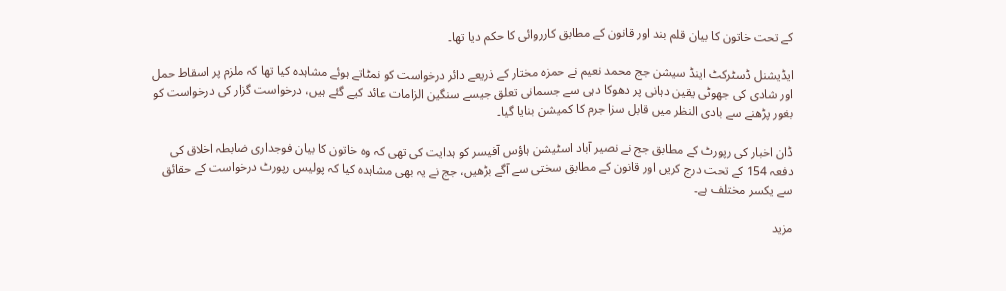کے تحت خاتون کا بیان قلم بند اور قانون کے مطابق کارروائی کا حکم دیا تھا۔

ایڈیشنل ڈسٹرکٹ اینڈ سیشن جج محمد نعیم نے حمزہ مختار کے ذریعے دائر درخواست کو نمٹاتے ہوئے مشاہدہ کیا تھا کہ ملزم پر اسقاط حمل اور شادی کی جھوٹی یقین دہانی پر دھوکا دہی سے جسمانی تعلق جیسے سنگین الزامات عائد کیے گئے ہیں، درخواست گزار کی درخواست کو بغور پڑھنے سے بادی النظر میں قابل سزا جرم کا کمیشن بنایا گیا۔

ڈان اخبار کی رپورٹ کے مطابق جج نے نصیر آباد اسٹیشن ہاؤس آفیسر کو ہدایت کی تھی کہ وہ خاتون کا بیان فوجداری ضابطہ اخلاق کی دفعہ 154 کے تحت درج کریں اور قانون کے مطابق سختی سے آگے بڑھیں، جج نے یہ بھی مشاہدہ کیا کہ پولیس رپورٹ درخواست کے حقائق سے یکسر مختلف ہے۔

مزید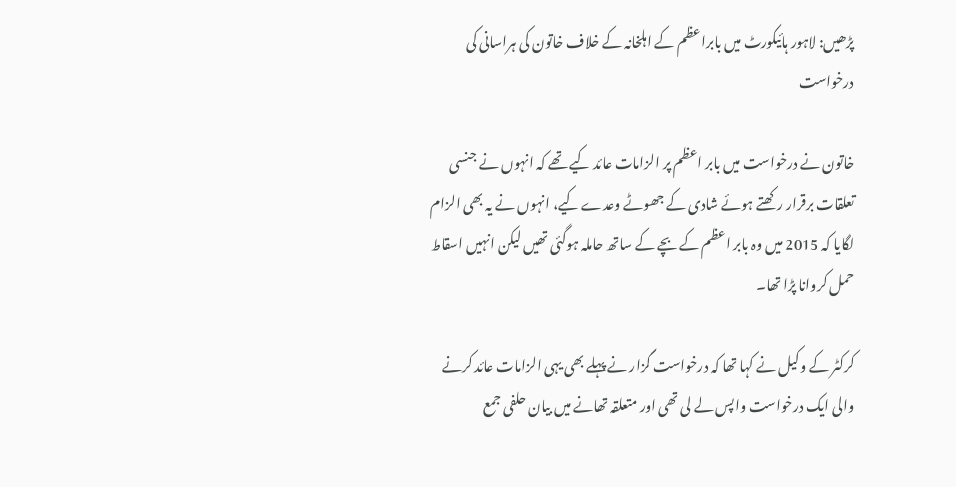پڑھیں: لاہور ہائیکورٹ میں بابراعظم کے اہلخانہ کے خلاف خاتون کی ہراسانی کی درخواست

خاتون نے درخواست میں بابر اعظم پر الزامات عائد کیے تھے کہ انہوں نے جنسی تعلقات برقرار رکھتے ہوئے شادی کے جھوٹے وعدے کیے، انہوں نے یہ بھی الزام لگایا کہ 2015 میں وہ بابر اعظم کے بچے کے ساتھ حاملہ ہوگئی تھیں لیکن انہیں اسقاط حمل کروانا پڑا تھا۔

کرکٹر کے وکیل نے کہا تھا کہ درخواست گزار نے پہلے بھی یہی الزامات عائد کرنے والی ایک درخواست واپس لے لی تھی اور متعلقہ تھانے میں بیان حلفی جمع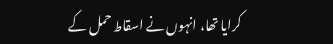کرایا تھا، انہوں نے اسقاط حمل کے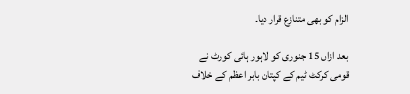الزام کو بھی متنازع قرار دیا۔

بعد ازاں 15 جنوری کو لاہور ہائی کورٹ نے قومی کرکٹ ٹیم کے کپتان بابر اعظم کے خلاف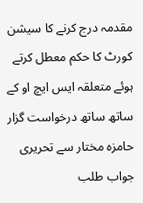مقدمہ درج کرنے کا سیشن کورٹ کا حکم معطل کرتے ہوئے متعلقہ ایس ایچ او کے ساتھ ساتھ درخواست گزار حامزہ مختار سے تحریری جواب طلب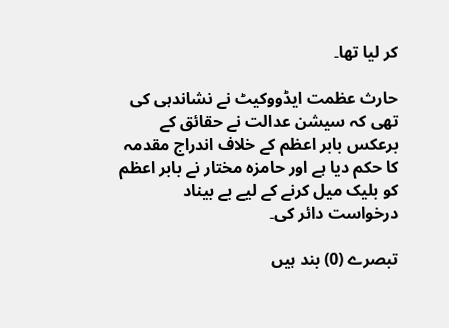کر لیا تھا۔

حارث عظمت ایڈووکیٹ نے نشاندہی کی تھی کہ سیشن عدالت نے حقائق کے برعکس بابر اعظم کے خلاف اندراج مقدمہ کا حکم دیا ہے اور حامزہ مختار نے بابر اعظم کو بلیک میل کرنے کے لیے بے بیناد درخواست دائر کی۔

تبصرے (0) بند ہیں